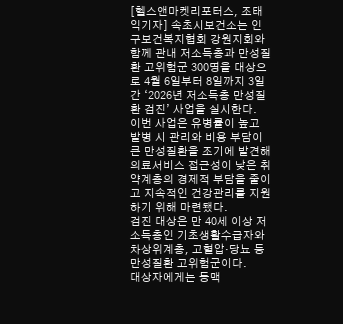[헬스앤마켓리포터스, 조태익기자] 속초시보건소는 인구보건복지협회 강원지회와 함께 관내 저소득층과 만성질환 고위험군 300명을 대상으로 4월 6일부터 8일까지 3일간 ‘2026년 저소득층 만성질환 검진’ 사업을 실시한다.
이번 사업은 유병률이 높고 발병 시 관리와 비용 부담이 큰 만성질환을 조기에 발견해 의료서비스 접근성이 낮은 취약계층의 경제적 부담을 줄이고 지속적인 건강관리를 지원하기 위해 마련됐다.
검진 대상은 만 40세 이상 저소득층인 기초생활수급자와 차상위계층, 고혈압·당뇨 등 만성질환 고위험군이다.
대상자에게는 동맥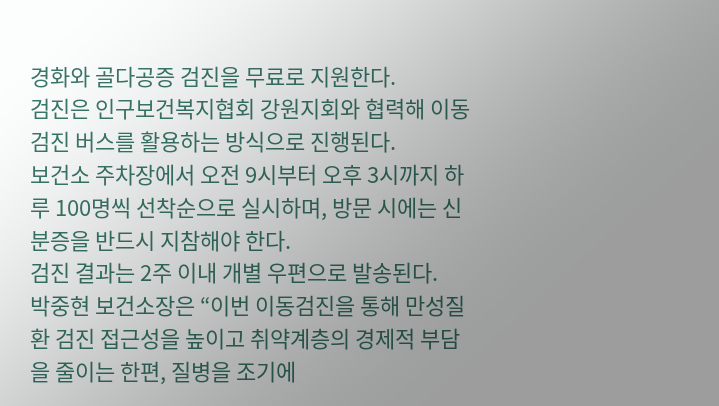경화와 골다공증 검진을 무료로 지원한다.
검진은 인구보건복지협회 강원지회와 협력해 이동검진 버스를 활용하는 방식으로 진행된다.
보건소 주차장에서 오전 9시부터 오후 3시까지 하루 100명씩 선착순으로 실시하며, 방문 시에는 신분증을 반드시 지참해야 한다.
검진 결과는 2주 이내 개별 우편으로 발송된다.
박중현 보건소장은 “이번 이동검진을 통해 만성질환 검진 접근성을 높이고 취약계층의 경제적 부담을 줄이는 한편, 질병을 조기에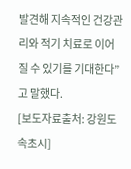발견해 지속적인 건강관리와 적기 치료로 이어질 수 있기를 기대한다”고 말했다.
[보도자료출처: 강원도속초시]